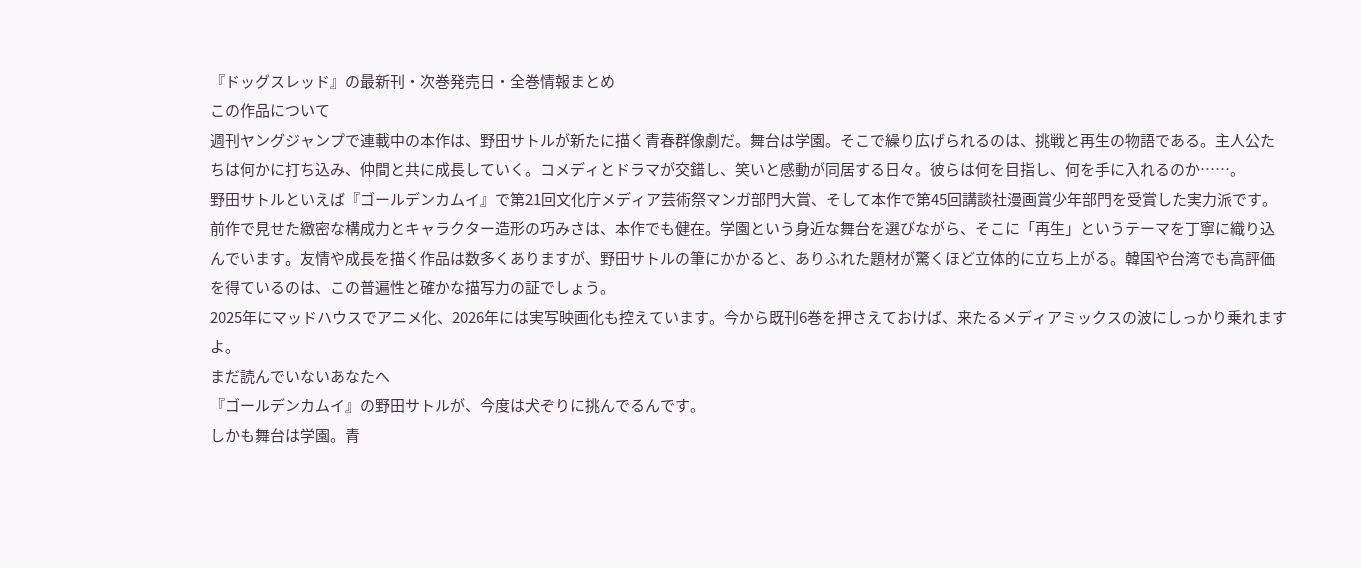『ドッグスレッド』の最新刊・次巻発売日・全巻情報まとめ
この作品について
週刊ヤングジャンプで連載中の本作は、野田サトルが新たに描く青春群像劇だ。舞台は学園。そこで繰り広げられるのは、挑戦と再生の物語である。主人公たちは何かに打ち込み、仲間と共に成長していく。コメディとドラマが交錯し、笑いと感動が同居する日々。彼らは何を目指し、何を手に入れるのか……。
野田サトルといえば『ゴールデンカムイ』で第21回文化庁メディア芸術祭マンガ部門大賞、そして本作で第45回講談社漫画賞少年部門を受賞した実力派です。前作で見せた緻密な構成力とキャラクター造形の巧みさは、本作でも健在。学園という身近な舞台を選びながら、そこに「再生」というテーマを丁寧に織り込んでいます。友情や成長を描く作品は数多くありますが、野田サトルの筆にかかると、ありふれた題材が驚くほど立体的に立ち上がる。韓国や台湾でも高評価を得ているのは、この普遍性と確かな描写力の証でしょう。
2025年にマッドハウスでアニメ化、2026年には実写映画化も控えています。今から既刊6巻を押さえておけば、来たるメディアミックスの波にしっかり乗れますよ。
まだ読んでいないあなたへ
『ゴールデンカムイ』の野田サトルが、今度は犬ぞりに挑んでるんです。
しかも舞台は学園。青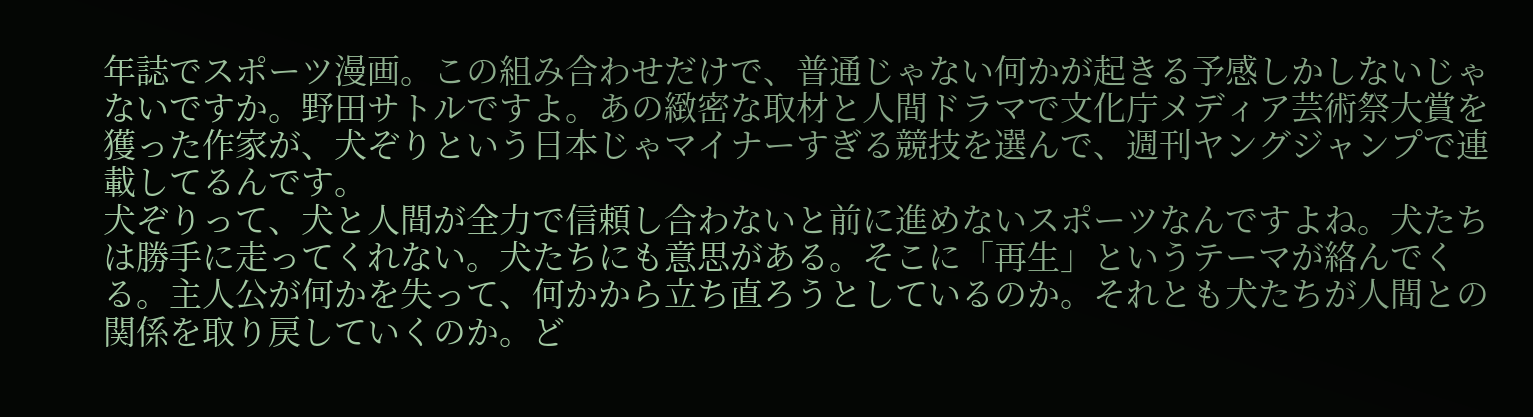年誌でスポーツ漫画。この組み合わせだけで、普通じゃない何かが起きる予感しかしないじゃないですか。野田サトルですよ。あの緻密な取材と人間ドラマで文化庁メディア芸術祭大賞を獲った作家が、犬ぞりという日本じゃマイナーすぎる競技を選んで、週刊ヤングジャンプで連載してるんです。
犬ぞりって、犬と人間が全力で信頼し合わないと前に進めないスポーツなんですよね。犬たちは勝手に走ってくれない。犬たちにも意思がある。そこに「再生」というテーマが絡んでくる。主人公が何かを失って、何かから立ち直ろうとしているのか。それとも犬たちが人間との関係を取り戻していくのか。ど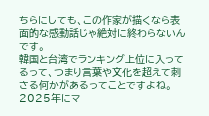ちらにしても、この作家が描くなら表面的な感動話じゃ絶対に終わらないんです。
韓国と台湾でランキング上位に入ってるって、つまり言葉や文化を超えて刺さる何かがあるってことですよね。2025年にマ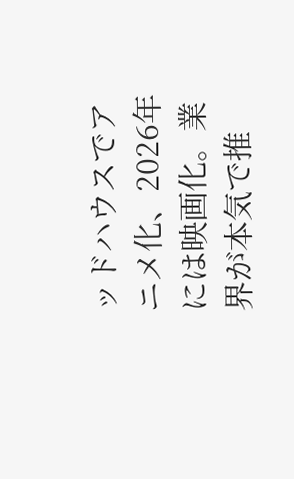ッドハウスでアニメ化、2026年には映画化。業界が本気で推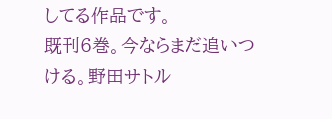してる作品です。
既刊6巻。今ならまだ追いつける。野田サトル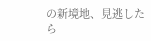の新境地、見逃したら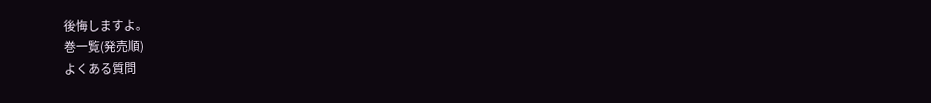後悔しますよ。
巻一覧(発売順)
よくある質問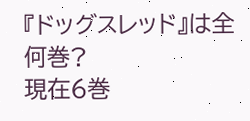『ドッグスレッド』は全何巻?
現在6巻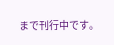まで刊行中です。